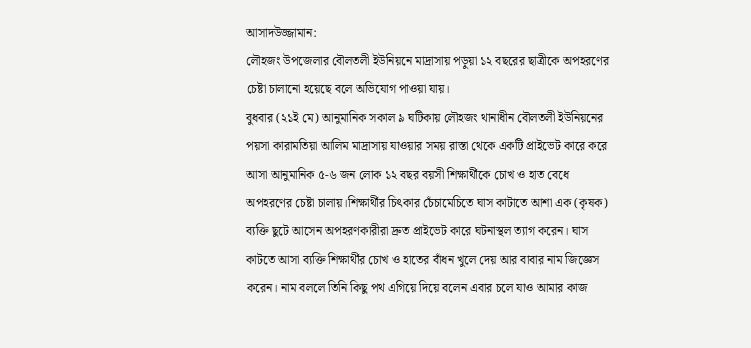আসাদউজ্জামান:
লৌহজং উপজেলার বৌলতলী ইউনিয়নে মাদ্রাসায় পড়ুয়া ১২ বছরের ছাত্রীকে অপহরণের চেষ্টা চালানো হয়েছে বলে অভিযোগ পাওয়া যায়।
বুধবার (২১ই মে) আনুমানিক সকাল ৯ ঘটিকায় লৌহজং থানাধীন বৌলতলী ইউনিয়নের পয়সা কারামতিয়া আলিম মাদ্রাসায় যাওয়ার সময় রাস্তা থেকে একটি প্রাইভেট কারে করে আসা আনুমানিক ৫-৬ জন লোক ১২ বছর বয়সী শিক্ষার্থীকে চোখ ও হাত বেধে অপহরণের চেষ্টা চালায়।শিক্ষার্থীর চিৎকার চেঁচামেচিতে ঘাস কাটাতে আশা এক (কৃষক) ব্যক্তি ছুটে আসেন অপহরণকারীরা দ্রুত প্রাইভেট কারে ঘটনাস্থল ত্যাগ করেন। ঘাস কাটতে আসা ব্যক্তি শিক্ষার্থীর চোখ ও হাতের বাঁধন খুলে দেয় আর বাবার নাম জিজ্ঞেস করেন। নাম বললে তিনি কিছু পথ এগিয়ে দিয়ে বলেন এবার চলে যাও আমার কাজ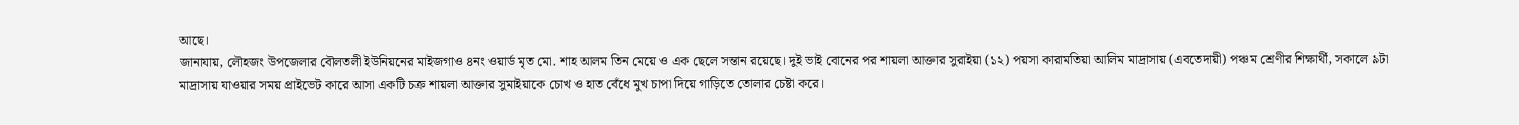আছে।
জানাযায়, লৌহজং উপজেলার বৌলতলী ইউনিয়নের মাইজগাও ৪নং ওয়ার্ড মৃত মো. শাহ আলম তিন মেয়ে ও এক ছেলে সন্তান রয়েছে। দুই ভাই বোনের পর শায়লা আক্তার সুরাইয়া (১২) পয়সা কারামতিয়া আলিম মাদ্রাসায় (এবতেদায়ী) পঞ্চম শ্রেণীর শিক্ষার্থী, সকালে ৯টা মাদ্রাসায় যাওয়ার সময় প্রাইভেট কারে আসা একটি চক্র শায়লা আক্তার সুমাইয়াকে চোখ ও হাত বেঁধে মুখ চাপা দিয়ে গাড়িতে তোলার চেষ্টা করে।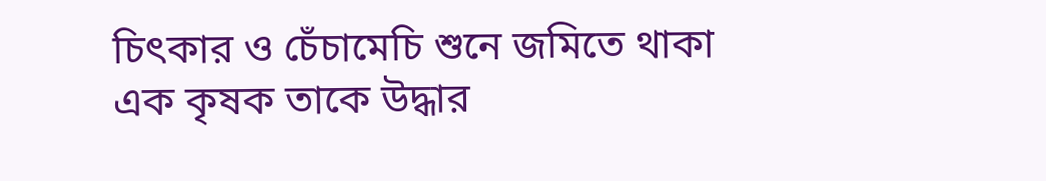চিৎকার ও চেঁচামেচি শুনে জমিতে থাকা এক কৃষক তাকে উদ্ধার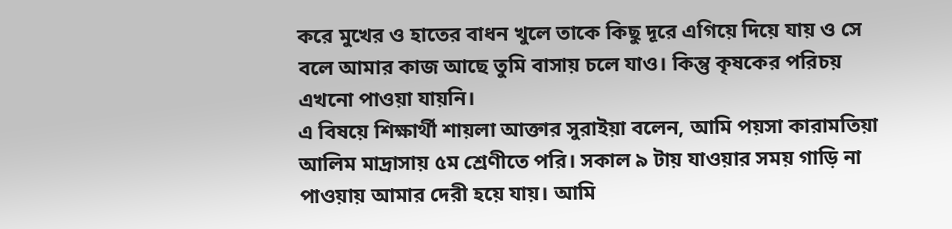করে মুখের ও হাতের বাধন খুলে তাকে কিছু দূরে এগিয়ে দিয়ে যায় ও সে বলে আমার কাজ আছে তুমি বাসায় চলে যাও। কিন্তু কৃষকের পরিচয় এখনো পাওয়া যায়নি।
এ বিষয়ে শিক্ষার্থী শায়লা আক্তার সুরাইয়া বলেন, আমি পয়সা কারামতিয়া আলিম মাদ্রাসায় ৫ম শ্রেণীতে পরি। সকাল ৯ টায় যাওয়ার সময় গাড়ি না পাওয়ায় আমার দেরী হয়ে যায়। আমি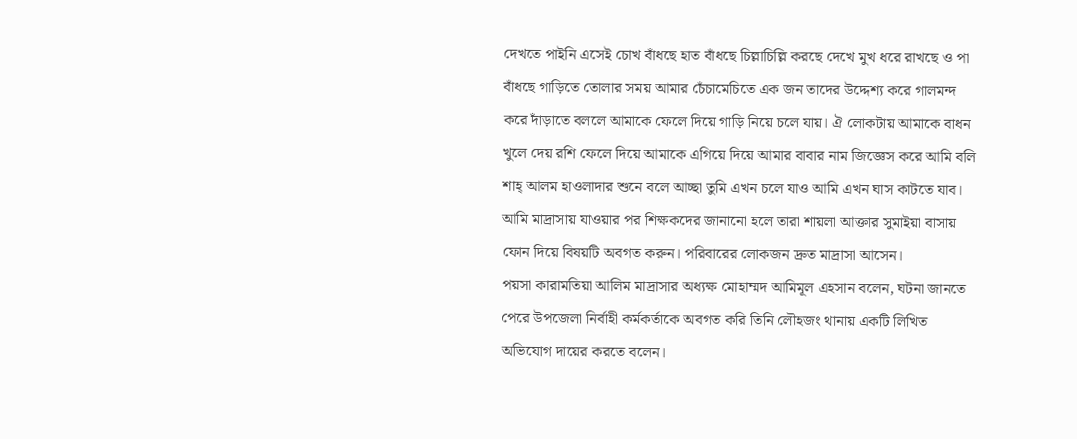দেখতে পাইনি এসেই চোখ বাঁধছে হাত বাঁধছে চিল্লাচিল্লি করছে দেখে মুখ ধরে রাখছে ও পা বাঁধছে গাড়িতে তোলার সময় আমার চেঁচামেচিতে এক জন তাদের উদ্দেশ্য করে গালমন্দ করে দাঁড়াতে বললে আমাকে ফেলে দিয়ে গাড়ি নিয়ে চলে যায়। ঐ লোকটায় আমাকে বাধন খুলে দেয় রশি ফেলে দিয়ে আমাকে এগিয়ে দিয়ে আমার বাবার নাম জিজ্ঞেস করে আমি বলি শাহ্ আলম হাওলাদার শুনে বলে আচ্ছা তুমি এখন চলে যাও আমি এখন ঘাস কাটতে যাব। আমি মাদ্রাসায় যাওয়ার পর শিক্ষকদের জানানো হলে তারা শায়লা আক্তার সুমাইয়া বাসায় ফোন দিয়ে বিষয়টি অবগত করুন। পরিবারের লোকজন দ্রুত মাদ্রাসা আসেন।
পয়সা কারামতিয়া আলিম মাদ্রাসার অধ্যক্ষ মোহাম্মদ আমিমূল এহসান বলেন, ঘটনা জানতে পেরে উপজেলা নির্বাহী কর্মকর্তাকে অবগত করি তিনি লৌহজং থানায় একটি লিখিত অভিযোগ দায়ের করতে বলেন।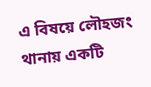এ বিষয়ে লৌহজং থানায় একটি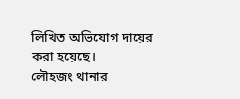লিখিত অভিযোগ দায়ের করা হয়েছে।
লৌহজং থানার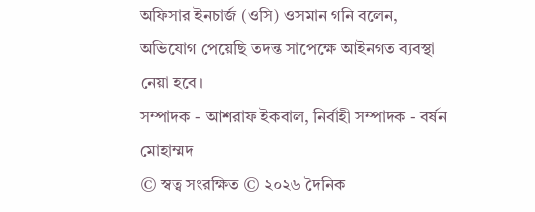অফিসার ইনচার্জ (ওসি) ওসমান গনি বলেন, অভিযোগ পেয়েছি তদন্ত সাপেক্ষে আইনগত ব্যবস্থা নেয়া হবে।
সম্পাদক - আশরাফ ইকবাল, নির্বাহী সম্পাদক - বর্ষন মোহাম্মদ
© স্বত্ব সংরক্ষিত © ২০২৬ দৈনিক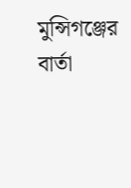মুন্সিগঞ্জের বার্তা